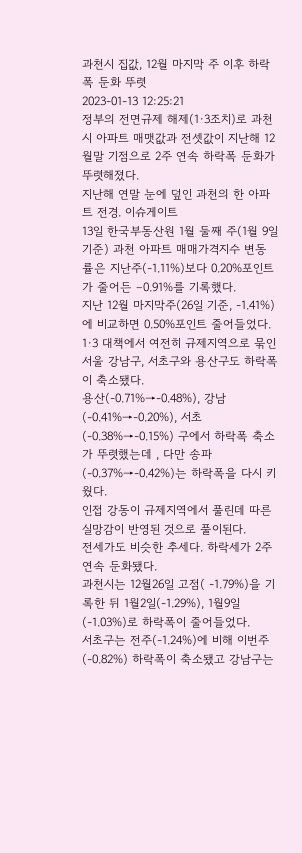과천시 집값, 12월 마지막 주 이후 하락폭 둔화 뚜렷
2023-01-13 12:25:21
정부의 전면규제 해제(1·3조치)로 과천시 아파트 매맷값과 전셋값이 지난해 12월말 기점으로 2주 연속 하락폭 둔화가 뚜렷해졌다.
지난해 연말 눈에 덮인 과천의 한 아파트 전경. 이슈게이트
13일 한국부동산원 1월 둘째 주(1월 9일 기준) 과천 아파트 매매가격지수 변동률은 지난주(-1.11%)보다 0.20%포인트가 줄어든 –0.91%를 기록했다.
지난 12월 마지막주(26일 기준, -1.41%)에 비교하면 0.50%포인트 줄어들었다.
1·3 대책에서 여전히 규제지역으로 묶인 서울 강남구, 서초구와 용산구도 하락폭이 축소됐다.
용산(-0.71%→-0.48%), 강남(-0.41%→-0.20%), 서초(-0.38%→-0.15%) 구에서 하락폭 축소가 뚜렷했는데 , 다만 송파(-0.37%→-0.42%)는 하락폭을 다시 키웠다.
인접 강동이 규제지역에서 풀린데 따른 실망감이 반영된 것으로 풀이된다.
전세가도 비슷한 추세다. 하락세가 2주 연속 둔화됐다.
과천시는 12월26일 고점( -1.79%)을 기록한 뒤 1월2일(-1.29%), 1월9일(-1.03%)로 하락폭이 줄어들었다.
서초구는 전주(-1.24%)에 비해 이번주(-0.82%) 하락폭이 축소됐고 강남구는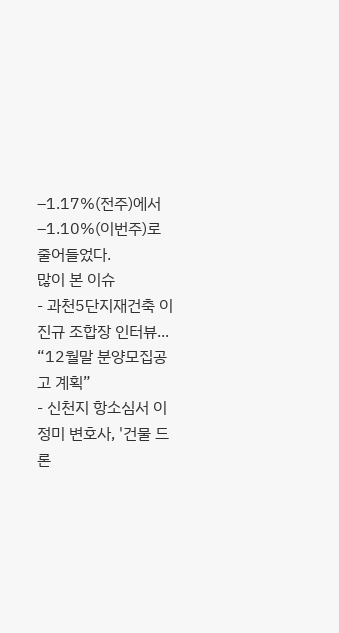–1.17%(전주)에서 –1.10%(이번주)로 줄어들었다.
많이 본 이슈
- 과천5단지재건축 이진규 조합장 인터뷰... “12월말 분양모집공고 계획”
- 신천지 항소심서 이정미 변호사, '건물 드론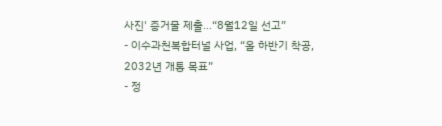사진' 증거물 제출...“8월12일 선고”
- 이수과천복합터널 사업, “올 하반기 착공, 2032년 개통 목표”
- 정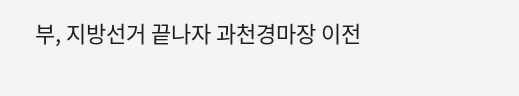부, 지방선거 끝나자 과천경마장 이전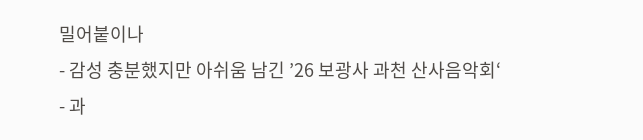밀어붙이나
- 감성 충분했지만 아쉬움 남긴 ’26 보광사 과천 산사음악회‘
- 과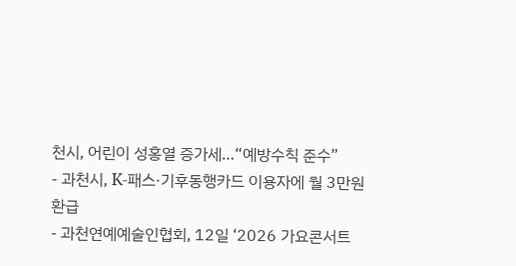천시, 어린이 성홍열 증가세…“예방수칙 준수”
- 과천시, K-패스·기후동행카드 이용자에 월 3만원 환급
- 과천연예예술인협회, 12일 ‘2026 가요콘서트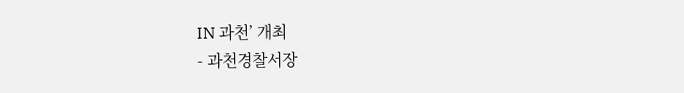IN 과천’ 개최
- 과천경찰서장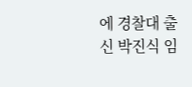에 경찰대 출신 박진식 임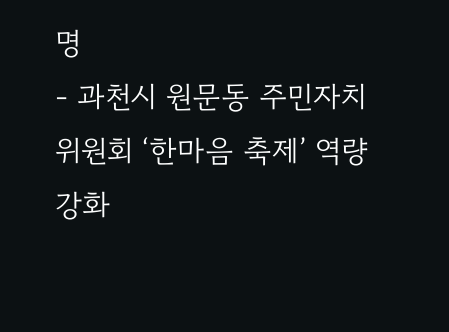명
- 과천시 원문동 주민자치위원회 ‘한마음 축제’ 역량강화